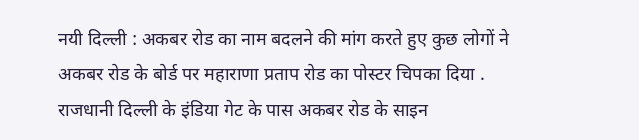नयी दिल्ली : अकबर रोड का नाम बदलने की मांग करते हुए कुछ लोगों ने अकबर रोड के बोर्ड पर महाराणा प्रताप रोड का पोस्टर चिपका दिया . राजधानी दिल्ली के इंडिया गेट के पास अकबर रोड के साइन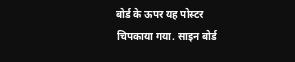बोर्ड के ऊपर यह पोस्टर चिपकाया गया. साइन बोर्ड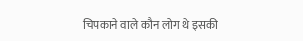चिपकाने वाले कौन लोग थे इसकी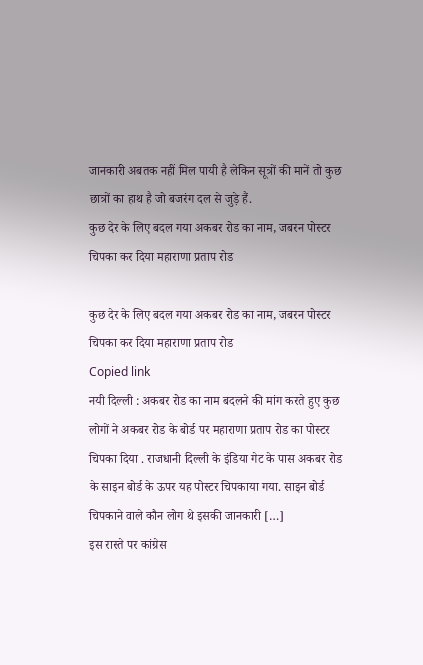जानकारी अबतक नहीं मिल पायी है लेकिन सूत्रों की मानें तो कुछ छात्रों का हाथ है जो बजरंग दल से जुड़े हैं.
कुछ देर के लिए बदल गया अकबर रोड का नाम, जबरन पोस्टर चिपका कर दिया महाराणा प्रताप रोड

कुछ देर के लिए बदल गया अकबर रोड का नाम, जबरन पोस्टर चिपका कर दिया महाराणा प्रताप रोड
Copied link
नयी दिल्ली : अकबर रोड का नाम बदलने की मांग करते हुए कुछ लोगों ने अकबर रोड के बोर्ड पर महाराणा प्रताप रोड का पोस्टर चिपका दिया . राजधानी दिल्ली के इंडिया गेट के पास अकबर रोड के साइन बोर्ड के ऊपर यह पोस्टर चिपकाया गया. साइन बोर्ड चिपकाने वाले कौन लोग थे इसकी जानकारी […]
इस रास्ते पर कांग्रेस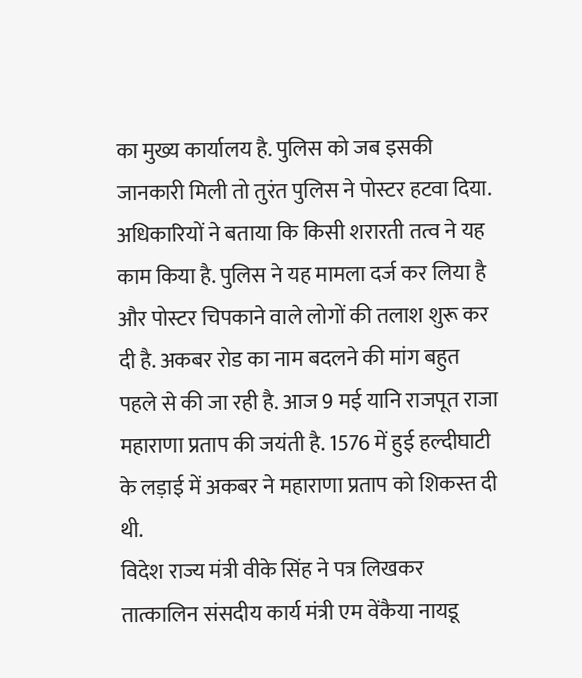का मुख्य कार्यालय है. पुलिस को जब इसकी जानकारी मिली तो तुरंत पुलिस ने पोस्टर हटवा दिया. अधिकारियों ने बताया कि किसी शरारती तत्व ने यह काम किया है. पुलिस ने यह मामला दर्ज कर लिया है और पोस्टर चिपकाने वाले लोगों की तलाश शुरू कर दी है. अकबर रोड का नाम बदलने की मांग बहुत पहले से की जा रही है. आज 9 मई यानि राजपूत राजा महाराणा प्रताप की जयंती है. 1576 में हुई हल्दीघाटी के लड़ाई में अकबर ने महाराणा प्रताप को शिकस्त दी थी.
विदेश राज्य मंत्री वीके सिंह ने पत्र लिखकर तात्कालिन संसदीय कार्य मंत्री एम वेंकैया नायडू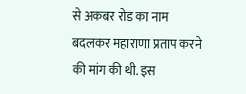से अकबर रोड का नाम बदलकर महाराणा प्रताप करने की मांग की थी. इस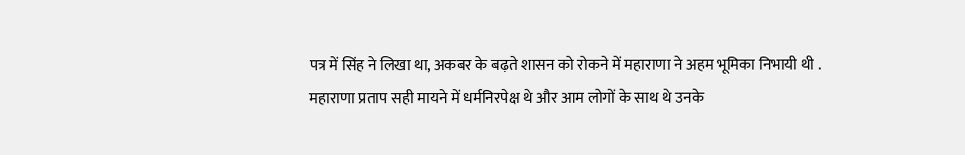पत्र में सिंह ने लिखा था, अकबर के बढ़ते शासन को रोकने में महाराणा ने अहम भूमिका निभायी थी . महाराणा प्रताप सही मायने में धर्मनिरपेक्ष थे और आम लोगों के साथ थे उनके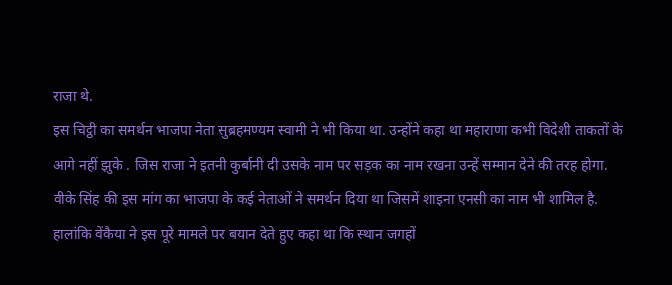राजा थे.
इस चिट्ठी का समर्थन भाजपा नेता सुब्रहमण्यम स्वामी ने भी किया था. उन्होंने कहा था महाराणा कभी विदेशी ताकतों के आगे नहीं झुके . जिस राजा ने इतनी कुर्बानी दी उसके नाम पर सड़क का नाम रखना उन्हें सम्मान देने की तरह होगा. वीके सिंह की इस मांग का भाजपा के कई नेताओं ने समर्थन दिया था जिसमें शाइना एनसी का नाम भी शामिल है. हालांकि वेंकैया ने इस पूरे मामले पर बयान देते हुए कहा था कि स्थान जगहों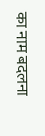का नाम बदलना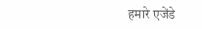हमारे एजेंडे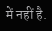में नहीं है.